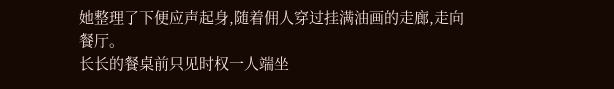她整理了下便应声起身,随着佣人穿过挂满油画的走廊,走向餐厅。
长长的餐桌前只见时权一人端坐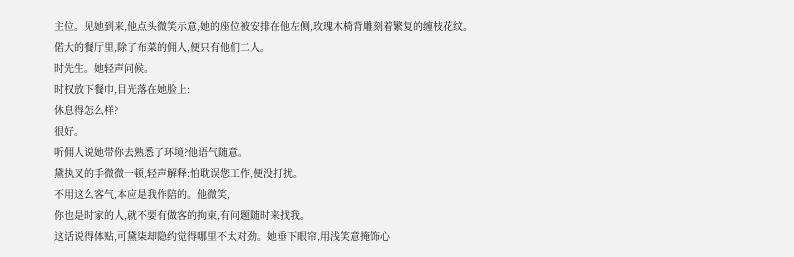主位。见她到来,他点头微笑示意,她的座位被安排在他左侧,玫瑰木椅背雕刻着繁复的缠枝花纹。
偌大的餐厅里,除了布菜的佣人,便只有他们二人。
时先生。她轻声问候。
时权放下餐巾,目光落在她脸上:
休息得怎么样?
很好。
听佣人说她带你去熟悉了环境?他语气随意。
黛执叉的手微微一顿,轻声解释:怕耽误您工作,便没打扰。
不用这么客气,本应是我作陪的。他微笑,
你也是时家的人,就不要有做客的拘束,有问题随时来找我。
这话说得体贴,可黛柒却隐约觉得哪里不太对劲。她垂下眼帘,用浅笑意掩饰心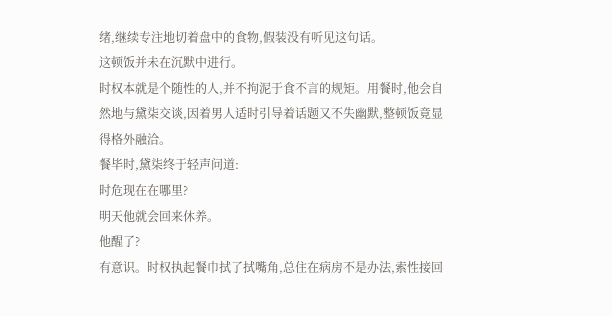绪,继续专注地切着盘中的食物,假装没有听见这句话。
这顿饭并未在沉默中进行。
时权本就是个随性的人,并不拘泥于食不言的规矩。用餐时,他会自然地与黛柒交谈,因着男人适时引导着话题又不失幽默,整顿饭竟显得格外融洽。
餐毕时,黛柒终于轻声问道:
时危现在在哪里?
明天他就会回来休养。
他醒了?
有意识。时权执起餐巾拭了拭嘴角,总住在病房不是办法,索性接回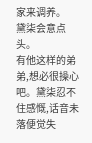家来调养。
黛柒会意点头。
有他这样的弟弟,想必很操心吧。黛柒忍不住感慨,话音未落便觉失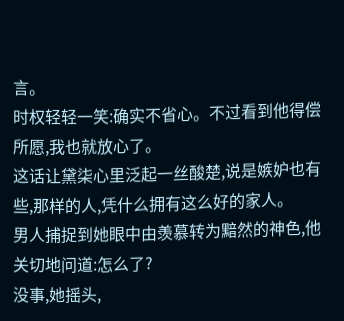言。
时权轻轻一笑:确实不省心。不过看到他得偿所愿,我也就放心了。
这话让黛柒心里泛起一丝酸楚,说是嫉妒也有些,那样的人,凭什么拥有这么好的家人。
男人捕捉到她眼中由羡慕转为黯然的神色,他关切地问道:怎么了?
没事,她摇头,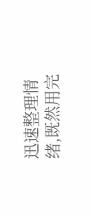迅速整理情绪,既然用完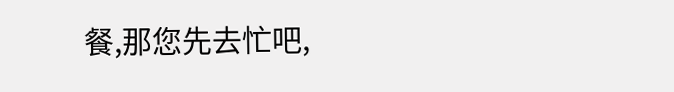餐,那您先去忙吧,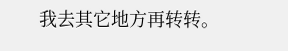我去其它地方再转转。